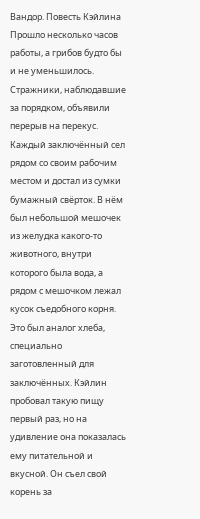Вандор. Повесть Кэйлина
Прошло несколько часов работы, а грибов будто бы и не уменьшилось. Стражники, наблюдавшие за порядком, объявили перерыв на перекус. Каждый заключённый сел рядом со своим рабочим местом и достал из сумки бумажный свёрток. В нём был небольшой мешочек из желудка какого‑то животного, внутри которого была вода, а рядом с мешочком лежал кусок съедобного корня. Это был аналог хлеба, специально заготовленный для заключённых. Кэйлин пробовал такую пищу первый раз, но на удивление она показалась ему питательной и вкусной. Он съел свой корень за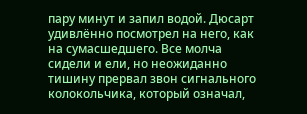пару минут и запил водой. Дюсарт удивлённо посмотрел на него, как на сумасшедшего. Все молча сидели и ели, но неожиданно тишину прервал звон сигнального колокольчика, который означал,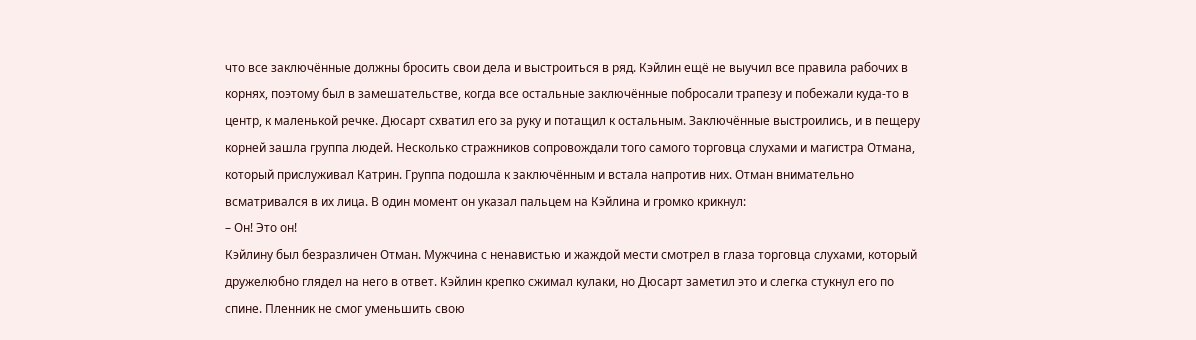что все заключённые должны бросить свои дела и выстроиться в ряд. Кэйлин ещё не выучил все правила рабочих в корнях, поэтому был в замешательстве, когда все остальные заключённые побросали трапезу и побежали куда‑то в центр, к маленькой речке. Дюсарт схватил его за руку и потащил к остальным. Заключённые выстроились, и в пещеру корней зашла группа людей. Несколько стражников сопровождали того самого торговца слухами и магистра Отмана, который прислуживал Катрин. Группа подошла к заключённым и встала напротив них. Отман внимательно всматривался в их лица. В один момент он указал пальцем на Кэйлина и громко крикнул:
– Он! Это он!
Кэйлину был безразличен Отман. Мужчина с ненавистью и жаждой мести смотрел в глаза торговца слухами, который дружелюбно глядел на него в ответ. Кэйлин крепко сжимал кулаки, но Дюсарт заметил это и слегка стукнул его по спине. Пленник не смог уменьшить свою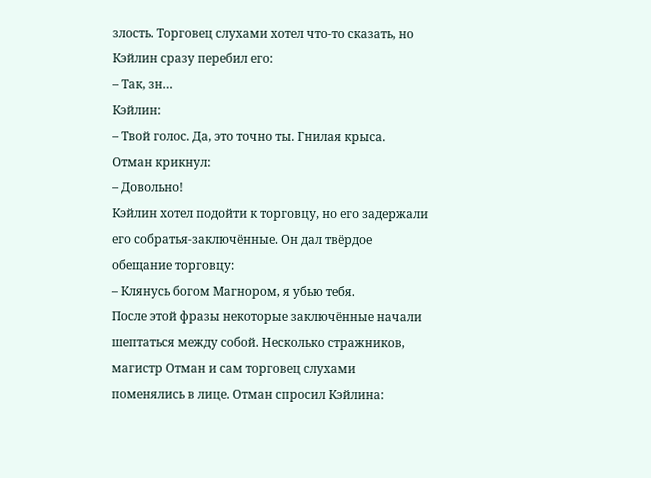злость. Торговец слухами хотел что‑то сказать, но Кэйлин сразу перебил его:
– Так, зн…
Кэйлин:
– Твой голос. Да, это точно ты. Гнилая крыса.
Отман крикнул:
– Довольно!
Кэйлин хотел подойти к торговцу, но его задержали его собратья‑заключённые. Он дал твёрдое обещание торговцу:
– Клянусь богом Магнором, я убью тебя.
После этой фразы некоторые заключённые начали шептаться между собой. Несколько стражников, магистр Отман и сам торговец слухами поменялись в лице. Отман спросил Кэйлина: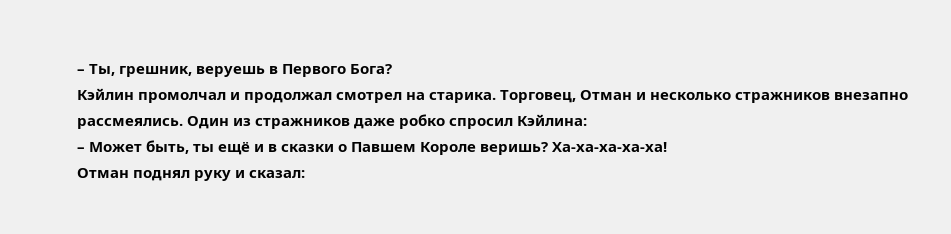– Ты, грешник, веруешь в Первого Бога?
Кэйлин промолчал и продолжал смотрел на старика. Торговец, Отман и несколько стражников внезапно рассмеялись. Один из стражников даже робко спросил Кэйлина:
– Может быть, ты ещё и в сказки о Павшем Короле веришь? Ха‑ха‑ха‑ха‑ха!
Отман поднял руку и сказал: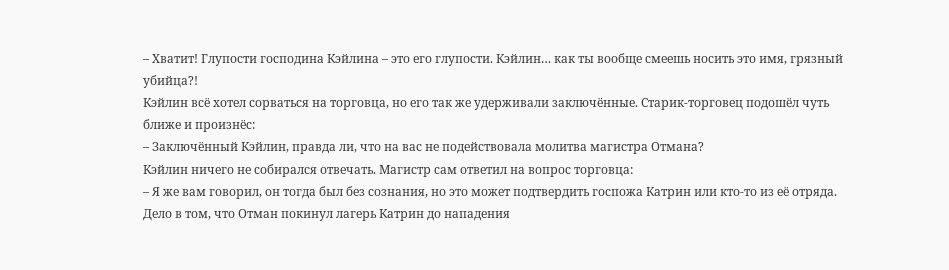– Хватит! Глупости господина Кэйлина – это его глупости. Кэйлин… как ты вообще смеешь носить это имя, грязный убийца?!
Кэйлин всё хотел сорваться на торговца, но его так же удерживали заключённые. Старик‑торговец подошёл чуть ближе и произнёс:
– Заключённый Кэйлин, правда ли, что на вас не подействовала молитва магистра Отмана?
Кэйлин ничего не собирался отвечать. Магистр сам ответил на вопрос торговца:
– Я же вам говорил, он тогда был без сознания, но это может подтвердить госпожа Катрин или кто‑то из её отряда.
Дело в том, что Отман покинул лагерь Катрин до нападения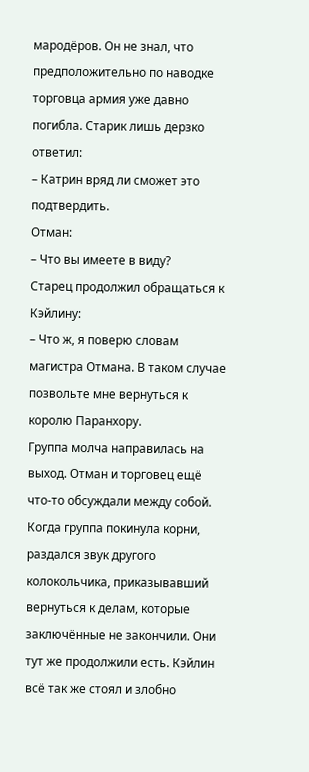мародёров. Он не знал, что предположительно по наводке торговца армия уже давно погибла. Старик лишь дерзко ответил:
– Катрин вряд ли сможет это подтвердить.
Отман:
– Что вы имеете в виду?
Старец продолжил обращаться к Кэйлину:
– Что ж, я поверю словам магистра Отмана. В таком случае позвольте мне вернуться к королю Паранхору.
Группа молча направилась на выход. Отман и торговец ещё что‑то обсуждали между собой. Когда группа покинула корни, раздался звук другого колокольчика, приказывавший вернуться к делам, которые заключённые не закончили. Они тут же продолжили есть. Кэйлин всё так же стоял и злобно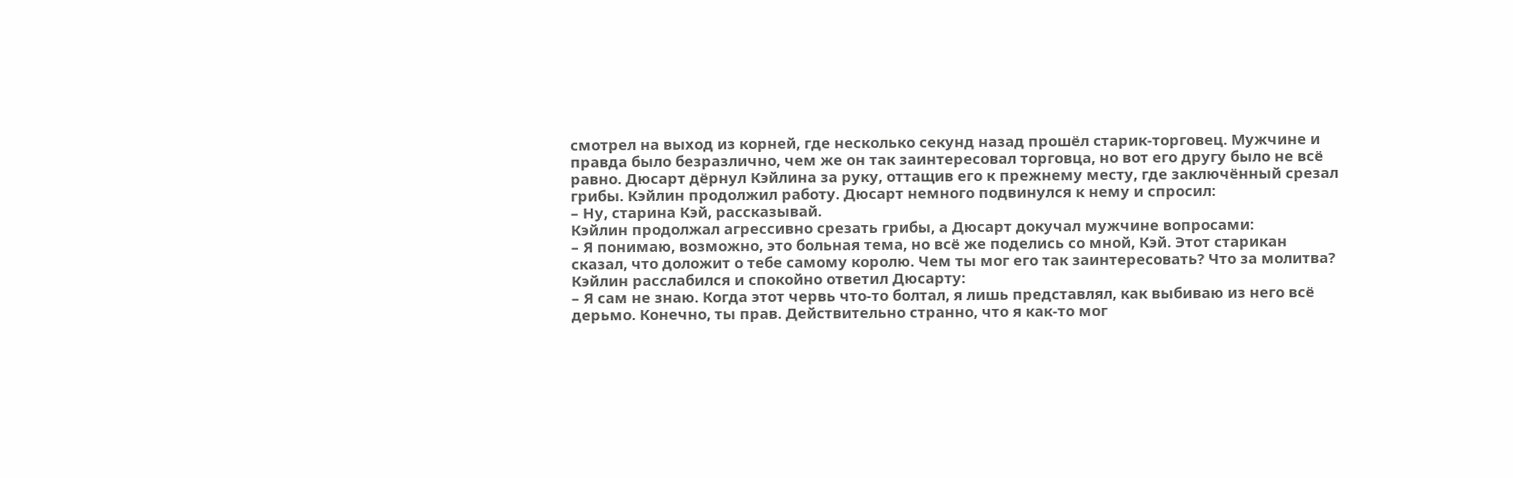смотрел на выход из корней, где несколько секунд назад прошёл старик‑торговец. Мужчине и правда было безразлично, чем же он так заинтересовал торговца, но вот его другу было не всё равно. Дюсарт дёрнул Кэйлина за руку, оттащив его к прежнему месту, где заключённый срезал грибы. Кэйлин продолжил работу. Дюсарт немного подвинулся к нему и спросил:
– Ну, старина Кэй, рассказывай.
Кэйлин продолжал агрессивно срезать грибы, а Дюсарт докучал мужчине вопросами:
– Я понимаю, возможно, это больная тема, но всё же поделись со мной, Кэй. Этот старикан сказал, что доложит о тебе самому королю. Чем ты мог его так заинтересовать? Что за молитва?
Кэйлин расслабился и спокойно ответил Дюсарту:
– Я сам не знаю. Когда этот червь что‑то болтал, я лишь представлял, как выбиваю из него всё дерьмо. Конечно, ты прав. Действительно странно, что я как‑то мог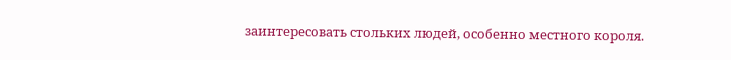заинтересовать стольких людей, особенно местного короля.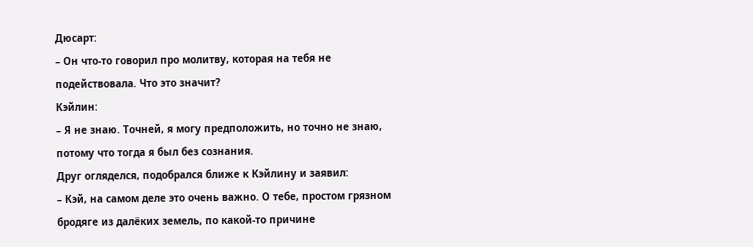Дюсарт:
– Он что‑то говорил про молитву, которая на тебя не подействовала. Что это значит?
Кэйлин:
– Я не знаю. Точней, я могу предположить, но точно не знаю, потому что тогда я был без сознания.
Друг огляделся, подобрался ближе к Кэйлину и заявил:
– Кэй, на самом деле это очень важно. О тебе, простом грязном бродяге из далёких земель, по какой‑то причине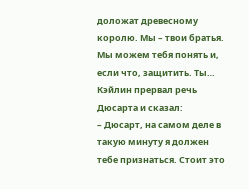доложат древесному королю. Мы – твои братья. Мы можем тебя понять и, если что, защитить. Ты…
Кэйлин прервал речь Дюсарта и сказал:
– Дюсарт, на самом деле в такую минуту я должен тебе признаться. Стоит это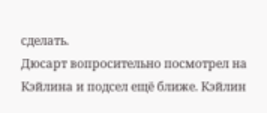сделать.
Дюсарт вопросительно посмотрел на Кэйлина и подсел ещё ближе. Кэйлин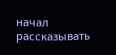начал рассказывать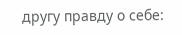другу правду о себе: